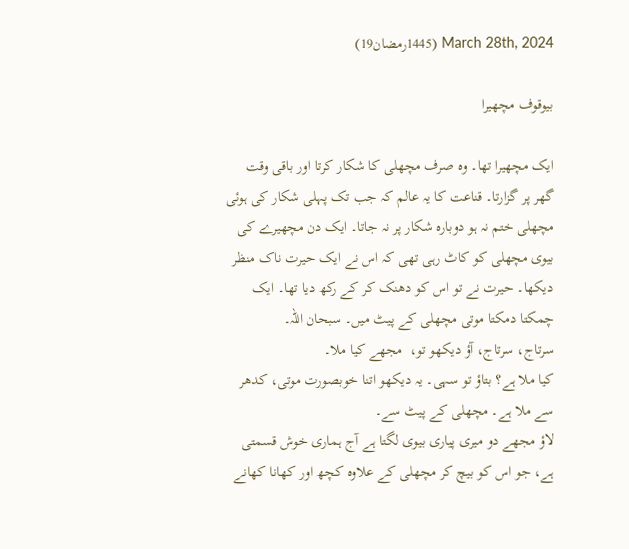March 28th, 2024 (1445رمضان19)

بیوقوف مچھیرا

ایک مچھیرا تھا۔ وہ صرف مچھلی کا شکار کرتا اور باقی وقت گھر پر گزارتا۔ قناعت کا یہ عالم کہ جب تک پہلی شکار کی ہوئی مچھلی ختم نہ ہو دوبارہ شکار پر نہ جاتا۔ ایک دن مچھیرے کی بیوی مچھلی کو کاٹ رہی تھی کہ اس نے ایک حیرت ناک منظر دیکھا۔ حیرت نے تو اس کو دھنک کر کے رکھ دیا تھا۔ ایک چمکتا دمکتا موتی مچھلی کے پیٹ میں۔ سبحان اللہ۔
سرتاج، سرتاج، آؤ دیکھو تو،  مجھے کیا ملا۔
کیا ملا ہے؟ بتاؤ تو سہی۔ یہ دیکھو اتنا خوبصورت موتی، کدھر سے ملا ہے۔ مچھلی کے پیٹ سے۔
لاؤ مجھے دو میری پیاری بیوی لگتا ہے آج ہماری خوش قسمتی ہے، جو اس کو بیچ کر مچھلی کے علاوہ کچھ اور کھانا کھانے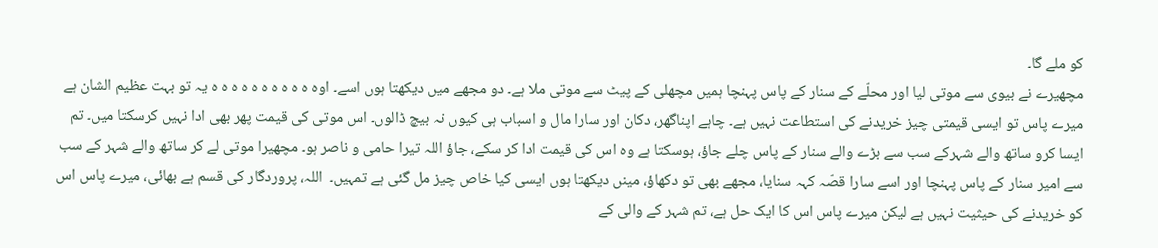کو ملے گا۔
مچھیرے نے بیوی سے موتی لیا اور محلّے کے سنار کے پاس پہنچا ہمیں مچھلی کے پیٹ سے موتی ملا ہے۔ دو مجھے میں دیکھتا ہوں اسے۔ اوہ ہ ہ ہ ہ ہ ہ ہ ہ ہ ہ یہ تو بہت عظیم الشان ہے میرے پاس تو ایسی قیمتی چیز خریدنے کی استطاعت نہیں ہے۔ چاہے اپناگھر، دکان اور سارا مال و اسباب ہی کیوں نہ بیچ ڈالوں۔ اس موتی کی قیمت پھر بھی ادا نہیں کرسکتا میں۔ تم ایسا کرو ساتھ والے شہرکے سب سے بڑے والے سنار کے پاس چلے جاؤ، ہوسکتا ہے وہ اس کی قیمت ادا کر سکے، جاؤ اللہ تیرا حامی و ناصر ہو۔ مچھیرا موتی لے کر ساتھ والے شہر کے سب سے امیر سنار کے پاس پہنچا اور اسے سارا قصّہ کہہ سنایا، مجھے بھی تو دکھاؤ، مینں دیکھتا ہوں ایسی کیا خاص چیز مل گئی ہے تمہیں۔  اللہ، پروردگار کی قسم ہے بھائی، میرے پاس اس کو خریدنے کی حیثیت نہیں ہے لیکن میرے پاس اس کا ایک حل ہے، تم شہر کے والی کے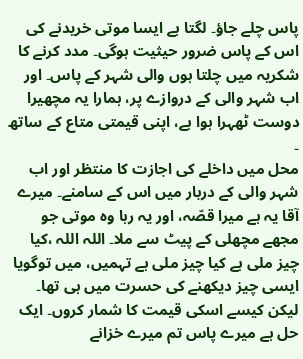پاس چلے جاؤ۔ لگتا ہے ایسا موتی خریدنے کی اس کے پاس ضرور حیثیت ہوگی۔ مدد کرنے کا شکریہ میں چلتا ہوں والی شہر کے پاس۔ اور اب شہر والی کے دروازے پر، ہمارا یہ مچھیرا دوست ٹھہرا ہوا ہے، اپنی قیمتی متاع کے ساتھ ۔
محل میں داخلے کی اجازت کا منتظر اور اب شہر والی کے دربار میں اس کے سامنے۔ میرے آقا یہ ہے میرا قصّہ، اور یہ رہا وہ موتی جو مجھے مچھلی کے پیٹ سے ملا۔ اللہ اللہ ،کیا چیز ملی ہے کیا چیز ملی ہے تہمیں، میں توگویا ایسی چیز دیکھنے کی حسرت میں ہی تھا۔ لیکن کیسے اسکی قیمت کا شمار کروں۔ ایک حل ہے میرے پاس تم میرے خزانے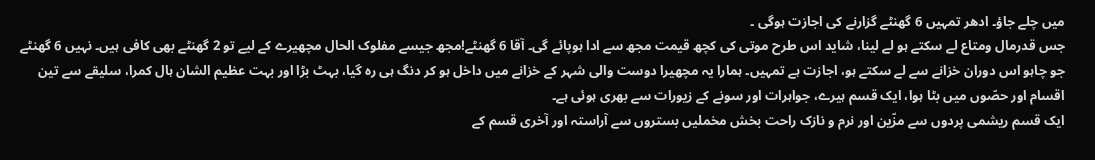میں چلے جاؤ۔ ادھر تمہیں 6 گھنٹے گزارنے کی اجازت ہوگی ۔
جس قدرمال ومتاع لے سکتے ہو لے لینا، شاید اس طرح موتی کی کچھ قیمت مجھ سے ادا ہوپائے گی۔ آقا 6 گھنٹے!مجھ جیسے مفلوک الحال مچھیرے کے لیے تو 2 گھنٹے بھی کافی ہیں۔ نہیں 6 گھنٹے جو چاہو اس دوران خزانے سے لے سکتے ہو، اجازت ہے تمہیں۔ ہمارا یہ مچھیرا دوست والی شہر کے خزانے میں داخل ہو کر دنگ ہی رہ گیا، بہٹ بڑا اور بہت عظیم الشان ہال کمرا، سلیقے سے تین اقسام اور حصّوں میں بٹا ہوا، ایک قسم ہیرے، جواہرات اور سونے کے زیورات سے بھری ہوئی ہے۔
ایک قسم ریشمی پردوں سے مزّین اور نرم و نازک راحت بخش مخملیں بستروں سے آراستہ اور آخری قسم کے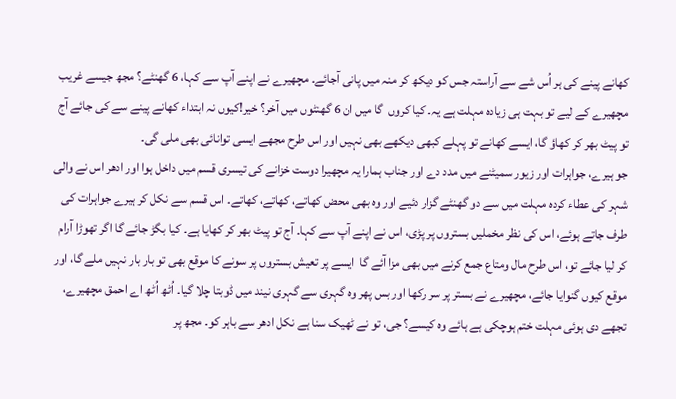کھانے پینے کی ہر اُس شے سے آراستہ جس کو دیکھ کر منہ میں پانی آجائے۔ مچھیرے نے اپنے آپ سے کہا، 6 گھنٹے؟ مجھ جیسے غریب مچھیرے کے لیے تو بہت ہی زیادہ مہلت ہے یہ۔ کیا کروں  گا میں ان 6 گھنٹوں میں آخر؟ خیر!کیوں نہ ابتداء کھانے پینے سے کی جائے آج تو پیٹ بھر کر کھاؤ گا، ایسے کھانے تو پہلے کبھی دیکھے بھی نہیں اور اس طرح مجھے ایسی توانائی بھی ملی گی۔
جو ہیرے، جواہرات اور زیور سمیٹنے میں مدد دے اور جناب ہمارا یہ مچھیرا دوست خزانے کی تیسری قسم میں داخل ہوا اور ادھر اس نے والی شہر کی عطاء کردہ مہلت میں سے دو گھنٹے گزار دئیے اور وہ بھی محض کھاتے، کھاتے، کھاتے۔ اس قسم سے نکل کر ہیرے جواہرات کی طرف جاتے ہوئے، اس کی نظر مخملیں بستروں پر پڑی، اس نے اپنے آپ سے کہا۔ آج تو پیٹ بھر کر کھایا ہے۔ کیا بگڑ جائے گا اگر تھوڑا آرام کر لیا جائے تو، اس طرح مال ومتاع جمع کرنے میں بھی مزا آئے گا  ایسے پر تعیش بستروں پر سونے کا موقع بھی تو بار بار نہیں ملے گا، اور موقع کیوں گنوایا جائے، مچھیرے نے بستر پر سر رکھا اور بس پھر وہ گہری سے گہری نیند میں ڈوبتا چلا گیا۔ اُٹھ اُٹھ اے احمق مچھیرے، تجھے دی ہوئی مہلت ختم ہوچکی ہے ہائے وہ کیسے؟ جی، تو نے ٹھیک سنا ہے نکل ادھر سے باہر کو۔ مجھ پر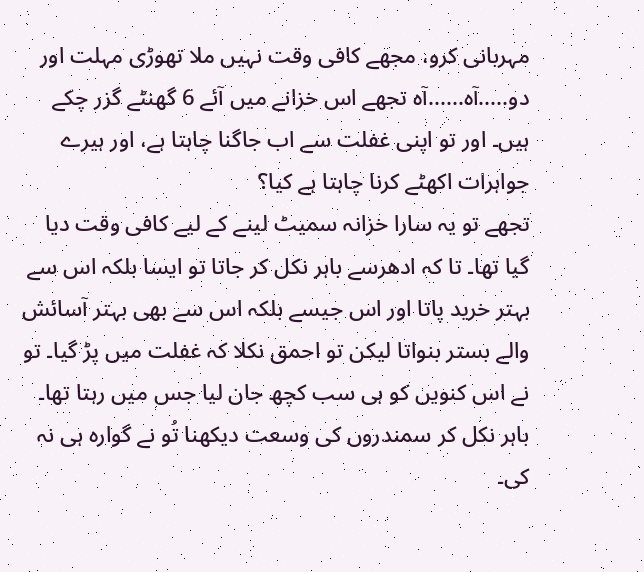مہربانی کرو، مجھے کافی وقت نہیں ملا تھوڑی مہلت اور دو.....آہ......آہ تجھے اس خزانے میں آئے 6 گھنٹے گزر چکے ہیں۔ اور تو اپنی غفلت سے اب جاگنا چاہتا ہے، اور ہیرے جواہرات اکھٹے کرنا چاہتا ہے کیا؟
تجھے تو یہ سارا خزانہ سمیٹ لینے کے لیے کافی وقت دیا گیا تھا۔ تا کہ ادھرسے باہر نکل کر جاتا تو ایسا بلکہ اس سے بہتر خرید پاتا اور اس جیسے بلکہ اس سے بھی بہتر آسائش والے بستر بنواتا لیکن تو احمق نکلا کہ غفلت میں پڑ گیا۔ تو نے اس کنویں کو ہی سب کچھ جان لیا جس میں رہتا تھا۔ باہر نکل کر سمندروں کی وسعت دیکھنا تُو نے گوارہ ہی نہ کی۔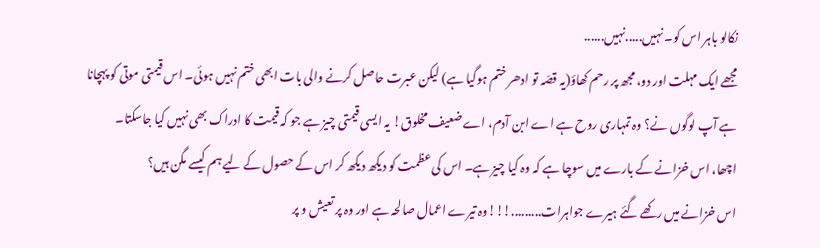نکالو باہر اس کو۔ نہیں.....نہیں......
مجھے ایک مہلت اور دو، مجھ پر رحم کھاؤ(یہ قصّہ تو ادھر ختم ہوگیا ہے) لیکن عبرت حاصل کرنے والی بات ابھی ختم نہیں ہوئی۔ اس قیمتی موتی کو پہچانا ہے آپ لوگوں نے؟ وہ تمہاری روح ہے اے ابن آدم، اے ضعیف مخلوق! یہ ایسی قیمتی چیز ہے جو کہ قیمت کا ادراک بھی نہیں کیا جاسکتا۔
اچھا، اس خزانے کے بارے میں سوچا ہے کہ وہ کیا چیز ہے۔ اس کی عظمت کو دیکھ دیکھ کر اس کے حصول کے لیے ہم کیسے مگن ہیں؟
اس خزانے میں رکھے گئے ہیرے جواہرات.........!!!وہ تیرے اعمال صالحہ ہے اور وہ پر تعیش و پر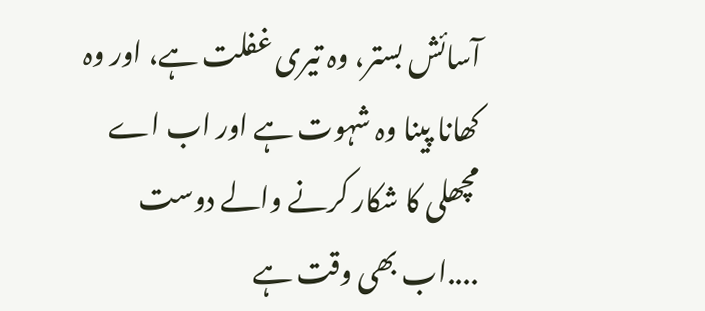آسائش بستر، وہ تیری غفلت ہے، اور وہ کھانا پینا وہ شہوت ہے اور اب اے مچھلی کا شکار کرنے والے دوست ....اب بھی وقت ہے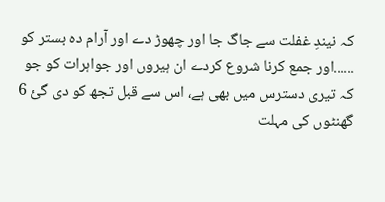کہ نیندِ غفلت سے جاگ جا اور چھوڑ دے اور آرام دہ بستر کو ......اور جمع کرنا شروع کردے ان ہیروں اور جواہرات کو جو کہ تیری دسترس میں بھی ہے، اس سے قبل تجھ کو دی گئ 6 گھنٹوں کی مہلت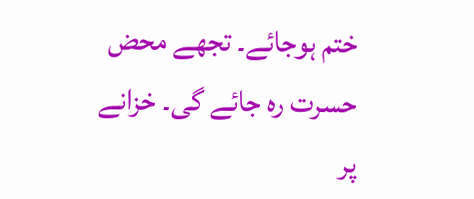ختم ہوجائے۔ تجھے محض حسرت رہ جائے گی۔ خزانے پر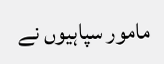مامور سپاہیوں نے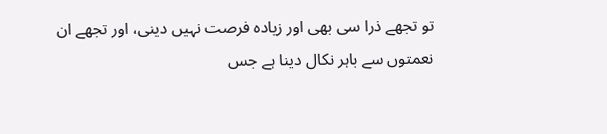تو تجھے ذرا سی بھی اور زیادہ فرصت نہیں دینی، اور تجھے ان نعمتوں سے باہر نکال دینا ہے جس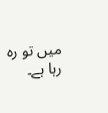میں تو رہ رہا ہے۔